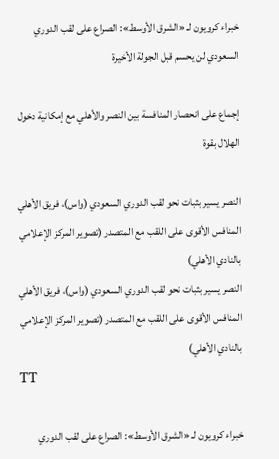خبراء كرويون لـ «الشرق الأوسط»: الصراع على لقب الدوري السعودي لن يحسم قبل الجولة الأخيرة

إجماع على انحصار المنافسة بين النصر والأهلي مع إمكانية دخول الهلال بقوة

النصر يسير بثبات نحو لقب الدوري السعودي (واس)، فريق الأهلي المنافس الأقوى على اللقب مع المتصدر (تصوير المركز الإعلامي بالنادي الأهلي)
النصر يسير بثبات نحو لقب الدوري السعودي (واس)، فريق الأهلي المنافس الأقوى على اللقب مع المتصدر (تصوير المركز الإعلامي بالنادي الأهلي)
TT

خبراء كرويون لـ «الشرق الأوسط»: الصراع على لقب الدوري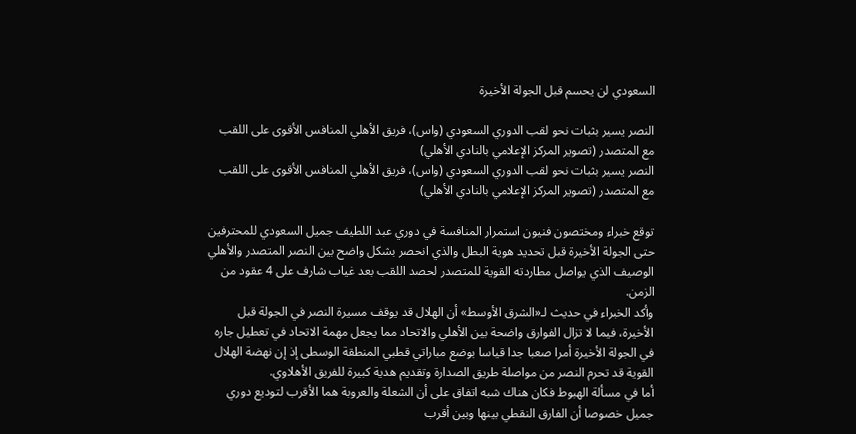السعودي لن يحسم قبل الجولة الأخيرة

النصر يسير بثبات نحو لقب الدوري السعودي (واس)، فريق الأهلي المنافس الأقوى على اللقب مع المتصدر (تصوير المركز الإعلامي بالنادي الأهلي)
النصر يسير بثبات نحو لقب الدوري السعودي (واس)، فريق الأهلي المنافس الأقوى على اللقب مع المتصدر (تصوير المركز الإعلامي بالنادي الأهلي)

توقع خبراء ومختصون فنيون استمرار المنافسة في دوري عبد اللطيف جميل السعودي للمحترفين حتى الجولة الأخيرة قبل تحديد هوية البطل والذي انحصر بشكل واضح بين النصر المتصدر والأهلي الوصيف الذي يواصل مطاردته القوية للمتصدر لحصد اللقب بعد غياب شارف على 4 عقود من الزمن.
وأكد الخبراء في حديث لـ«الشرق الأوسط» أن الهلال قد يوقف مسيرة النصر في الجولة قبل الأخيرة، فيما لا تزال الفوارق واضحة بين الأهلي والاتحاد مما يجعل مهمة الاتحاد في تعطيل جاره في الجولة الأخيرة أمرا صعبا جدا قياسا بوضع مباراتي قطبي المنطقة الوسطى إذ إن نهضة الهلال القوية قد تحرم النصر من مواصلة طريق الصدارة وتقديم هدية كبيرة للفريق الأهلاوي.
أما في مسألة الهبوط فكان هناك شبه اتفاق على أن الشعلة والعروبة هما الأقرب لتوديع دوري جميل خصوصا أن الفارق النقطي بينها وبين أقرب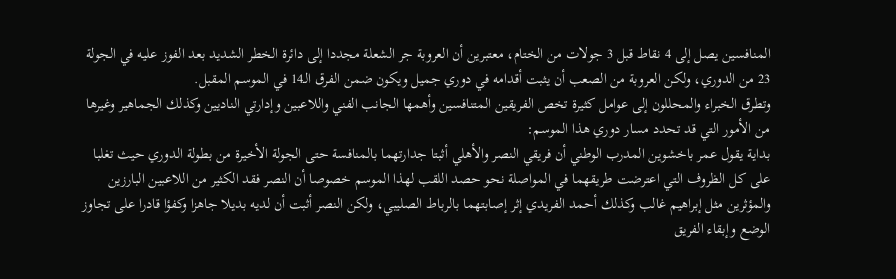المنافسين يصل إلى 4 نقاط قبل 3 جولات من الختام، معتبرين أن العروبة جر الشعلة مجددا إلى دائرة الخطر الشديد بعد الفوز عليه في الجولة 23 من الدوري، ولكن العروبة من الصعب أن يثبت أقدامه في دوري جميل ويكون ضمن الفرق الـ14 في الموسم المقبل.
وتطرق الخبراء والمحللون إلى عوامل كثيرة تخص الفريقين المتنافسين وأهمها الجانب الفني واللاعبين وإدارتي الناديين وكذلك الجماهير وغيرها من الأمور التي قد تحدد مسار دوري هذا الموسم:
بداية يقول عمر باخشوين المدرب الوطني أن فريقي النصر والأهلي أثبتا جدارتهما بالمنافسة حتى الجولة الأخيرة من بطولة الدوري حيث تغلبا على كل الظروف التي اعترضت طريقهما في المواصلة نحو حصد اللقب لهذا الموسم خصوصا أن النصر فقد الكثير من اللاعبين البارزين والمؤثرين مثل إبراهيم غالب وكذلك أحمد الفريدي إثر إصابتهما بالرباط الصليبي، ولكن النصر أثبت أن لديه بديلا جاهزا وكفؤا قادرا على تجاوز الوضع وإبقاء الفريق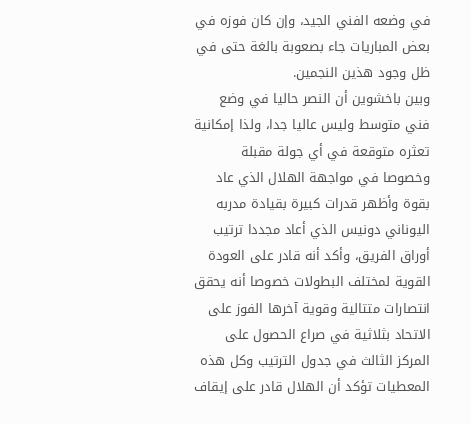في وضعه الفني الجيد، وإن كان فوزه في بعض المباريات جاء بصعوبة بالغة حتى في ظل وجود هذين النجمين.
وبين باخشوين أن النصر حاليا في وضع فني متوسط وليس عاليا جدا، ولذا إمكانية تعثره متوقعة في أي جولة مقبلة وخصوصا في مواجهة الهلال الذي عاد بقوة وأظهر قدرات كبيرة بقيادة مدربه اليوناني دونيس الذي أعاد مجددا ترتيب أوراق الفريق، وأكد أنه قادر على العودة القوية لمختلف البطولات خصوصا أنه يحقق انتصارات متتالية وقوية آخرها الفوز على الاتحاد بثلاثية في صراع الحصول على المركز الثالث في جدول الترتيب وكل هذه المعطيات تؤكد أن الهلال قادر على إيقاف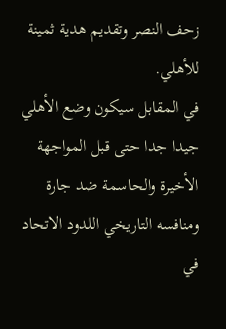زحف النصر وتقديم هدية ثمينة للأهلي.
في المقابل سيكون وضع الأهلي جيدا جدا حتى قبل المواجهة الأخيرة والحاسمة ضد جارة ومنافسه التاريخي اللدود الاتحاد في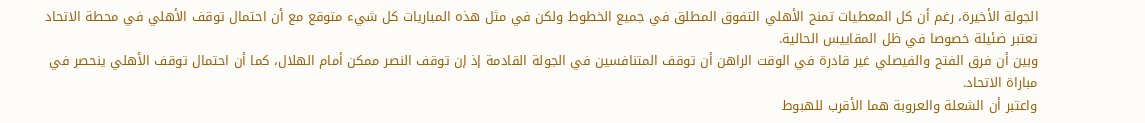الجولة الأخيرة، رغم أن كل المعطيات تمنح الأهلي التفوق المطلق في جميع الخطوط ولكن في مثل هذه المباريات كل شيء متوقع مع أن احتمال توقف الأهلي في محطة الاتحاد تعتبر ضئيلة خصوصا في ظل المقاييس الحالية.
وبين أن فرق الفتح والفيصلي غير قادرة في الوقت الراهن أن توقف المتنافسين في الجولة القادمة إذ إن توقف النصر ممكن أمام الهلال، كما أن احتمال توقف الأهلي ينحصر في مباراة الاتحاد.
واعتبر أن الشعلة والعروبة هما الأقرب للهبوط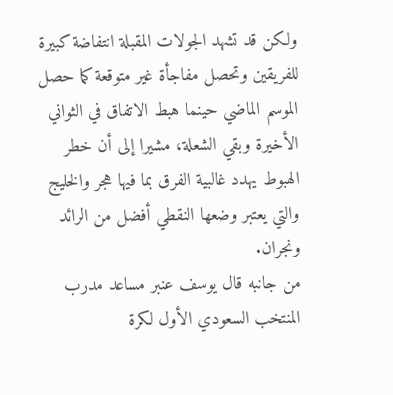ولكن قد تشهد الجولات المقبلة انتفاضة كبيرة للفريقين وتحصل مفاجأة غير متوقعة كما حصل الموسم الماضي حينما هبط الاتفاق في الثواني الأخيرة وبقي الشعلة، مشيرا إلى أن خطر الهبوط يهدد غالبية الفرق بما فيها هجر والخليج والتي يعتبر وضعها النقطي أفضل من الرائد ونجران.
من جانبه قال يوسف عنبر مساعد مدرب المنتخب السعودي الأول لكرة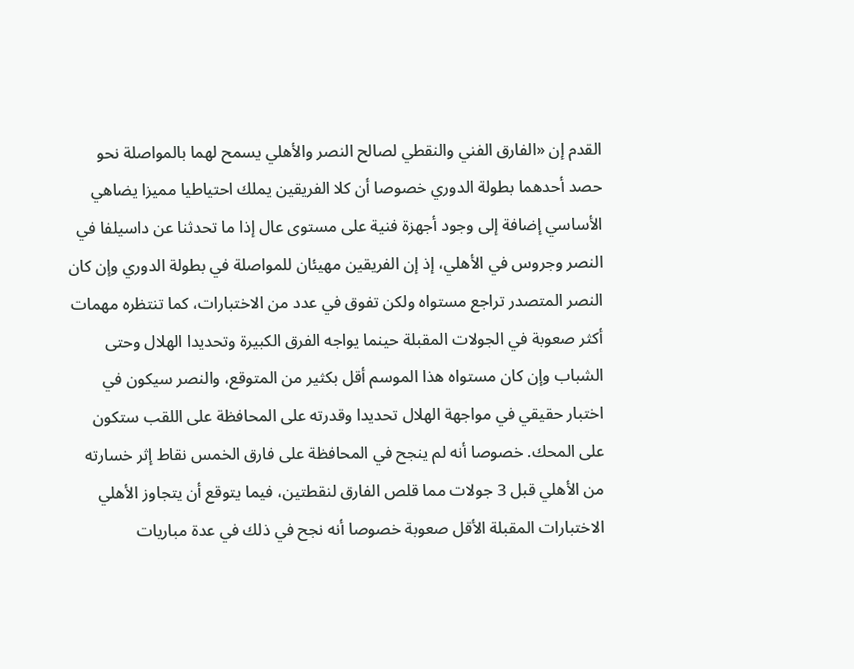القدم إن «الفارق الفني والنقطي لصالح النصر والأهلي يسمح لهما بالمواصلة نحو حصد أحدهما بطولة الدوري خصوصا أن كلا الفريقين يملك احتياطيا مميزا يضاهي الأساسي إضافة إلى وجود أجهزة فنية على مستوى عال إذا ما تحدثنا عن داسيلفا في النصر وجروس في الأهلي، إذ إن الفريقين مهيئان للمواصلة في بطولة الدوري وإن كان النصر المتصدر تراجع مستواه ولكن تفوق في عدد من الاختبارات، كما تنتظره مهمات أكثر صعوبة في الجولات المقبلة حينما يواجه الفرق الكبيرة وتحديدا الهلال وحتى الشباب وإن كان مستواه هذا الموسم أقل بكثير من المتوقع، والنصر سيكون في اختبار حقيقي في مواجهة الهلال تحديدا وقدرته على المحافظة على اللقب ستكون على المحك. خصوصا أنه لم ينجح في المحافظة على فارق الخمس نقاط إثر خسارته من الأهلي قبل 3 جولات مما قلص الفارق لنقطتين، فيما يتوقع أن يتجاوز الأهلي الاختبارات المقبلة الأقل صعوبة خصوصا أنه نجح في ذلك في عدة مباريات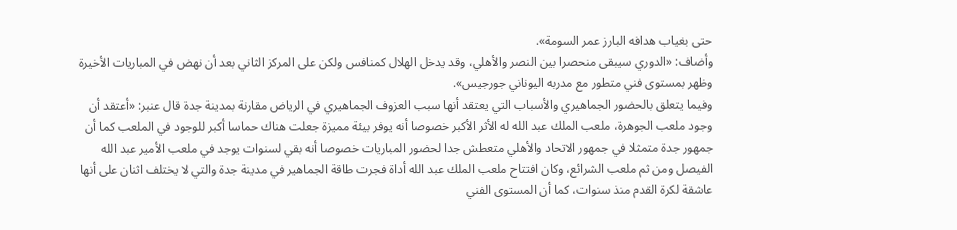حتى بغياب هدافه البارز عمر السومة».
وأضاف: «الدوري سيبقى منحصرا بين النصر والأهلي، وقد يدخل الهلال كمنافس ولكن على المركز الثاني بعد أن نهض في المباريات الأخيرة وظهر بمستوى فني متطور مع مدربه اليوناني جورجيس».
وفيما يتعلق بالحضور الجماهيري والأسباب التي يعتقد أنها سبب العزوف الجماهيري في الرياض مقارنة بمدينة جدة قال عنبر: «أعتقد أن وجود ملعب الجوهرة، ملعب الملك عبد الله له الأثر الأكبر خصوصا أنه يوفر بيئة مميزة جعلت هناك حماسا أكبر للوجود في الملعب كما أن جمهور جدة متمثلا في جمهور الاتحاد والأهلي متعطش جدا لحضور المباريات خصوصا أنه بقي لسنوات يوجد في ملعب الأمير عبد الله الفيصل ومن ثم ملعب الشرائع، وكان افتتاح ملعب الملك عبد الله أداة فجرت طاقة الجماهير في مدينة جدة والتي لا يختلف اثنان على أنها عاشقة لكرة القدم منذ سنوات، كما أن المستوى الفني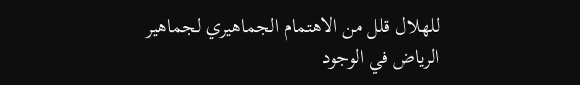للهلال قلل من الاهتمام الجماهيري لجماهير الرياض في الوجود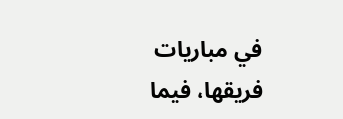في مباريات فريقها، فيما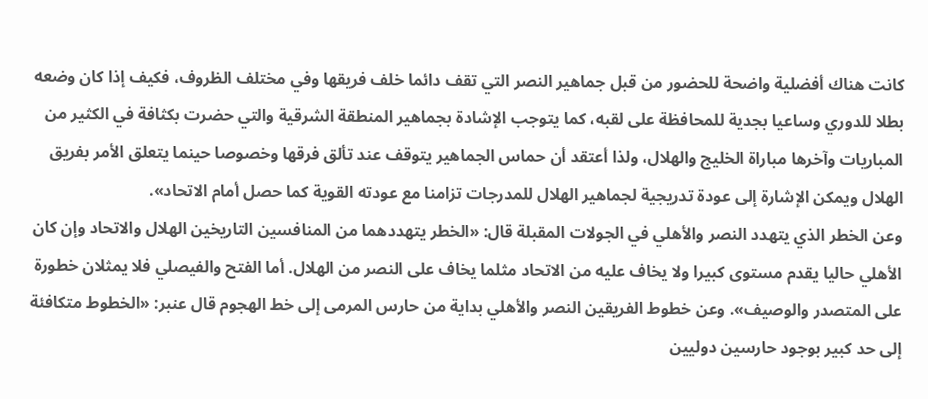كانت هناك أفضلية واضحة للحضور من قبل جماهير النصر التي تقف دائما خلف فريقها وفي مختلف الظروف، فكيف إذا كان وضعه بطلا للدوري وساعيا بجدية للمحافظة على لقبه، كما يتوجب الإشادة بجماهير المنطقة الشرقية والتي حضرت بكثافة في الكثير من المباريات وآخرها مباراة الخليج والهلال، ولذا أعتقد أن حماس الجماهير يتوقف عند تألق فرقها وخصوصا حينما يتعلق الأمر بفريق الهلال ويمكن الإشارة إلى عودة تدريجية لجماهير الهلال للمدرجات تزامنا مع عودته القوية كما حصل أمام الاتحاد».
وعن الخطر الذي يتهدد النصر والأهلي في الجولات المقبلة قال: «الخطر يتهددهما من المنافسين التاريخين الهلال والاتحاد وإن كان الأهلي حاليا يقدم مستوى كبيرا ولا يخاف عليه من الاتحاد مثلما يخاف على النصر من الهلال. أما الفتح والفيصلي فلا يمثلان خطورة على المتصدر والوصيف». وعن خطوط الفريقين النصر والأهلي بداية من حارس المرمى إلى خط الهجوم قال عنبر: «الخطوط متكافئة إلى حد كبير بوجود حارسين دوليين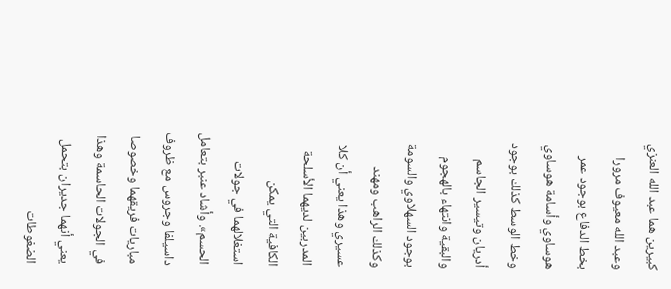كبيرين هما عبد الله العنزي وعبد الله معيوف مرورا بخط الدفاع بوجود عمر هوساوي وأسامة هوساوي وخط الوسط كذلك بوجود أدريان وتيسير الجاسم والبقية وانتهاء بالهجوم بوجود السهلاوي والسومة وكذلك الراهب ومهند عسيري وهذا يعني أن كلا المدربين لديهما الأسلحة الكافية التي يمكن استغلالهما في جولات الحسم». وأشاد عنبر بتعامل داسيلفا وجروس مع ظروف مباريات فريقهما وخصوصا في الجولات الحاسمة وهذا يعني أنهما جديران بتحمل الضغوطات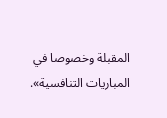المقبلة وخصوصا في المباريات التنافسية».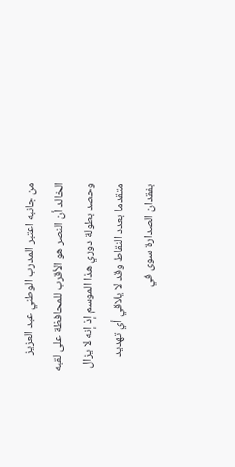من جانبه اعتبر المدرب الوطني عبد العزيز الخالد أن النصر هو الأقرب للمحافظة على لقبه وحصد بطولة دوري هذا الموسم إذ إنه لا يزال متقدما بعدد النقاط وقد لا يلاقي أي تهديد بفقدان الصدارة سوى في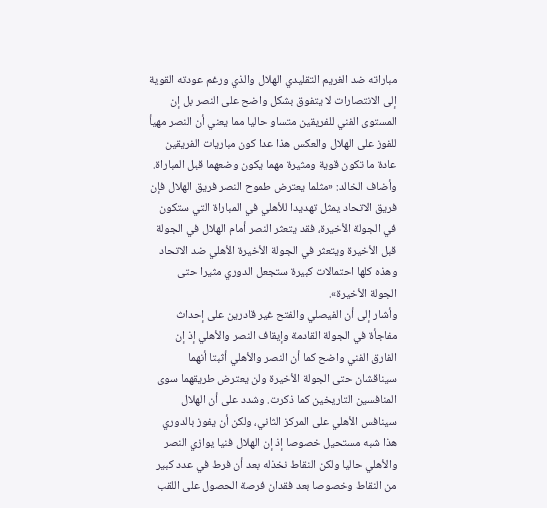مباراته ضد الغريم التقليدي الهلال والذي ورغم عودته القوية إلى الانتصارات لا يتفوق بشكل واضح على النصر بل إن المستوى الفني للفريقين متساو حاليا مما يعني أن النصر مهيأ للفوز على الهلال والعكس هذا عدا كون مباريات الفريقين عادة ما تكون قوية ومثيرة مهما يكون وضعهما قبل المباراة.
وأضاف الخالد: «مثلما يعترض طموح النصر فريق الهلال فإن فريق الاتحاد يمثل تهديدا للأهلي في المباراة التي ستكون في الجولة الأخيرة، فقد يتعثر النصر أمام الهلال في الجولة قبل الأخيرة ويتعثر في الجولة الأخيرة الأهلي ضد الاتحاد وهذه كلها احتمالات كبيرة ستجعل الدوري مثيرا حتى الجولة الأخيرة».
وأشار إلى أن الفيصلي والفتح غير قادرين على إحداث مفاجأة في الجولة القادمة وإيقاف النصر والأهلي إذ إن الفارق الفني واضح كما أن النصر والأهلي أثبتا أنهما سيناقشان حتى الجولة الأخيرة ولن يعترض طريقهما سوى المنافسين التاريخين كما ذكرت. وشدد على أن الهلال سينافس الأهلي على المركز الثاني، ولكن أن يفوز بالدوري هذا شبه مستحيل خصوصا إذ إن الهلال فنيا يوازي النصر والأهلي حاليا ولكن النقاط نخذله بعد أن فرط في عدد كبير من النقاط وخصوصا بعد فقدان فرصة الحصول على اللقب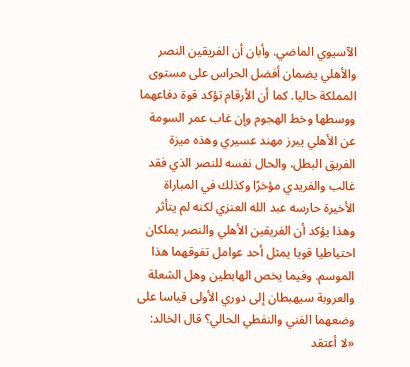الآسيوي الماضي. وأبان أن الفريقين النصر والأهلي يضمان أفضل الحراس على مستوى المملكة حاليا. كما أن الأرقام تؤكد قوة دفاعهما ووسطها وخط الهجوم وإن غاب عمر السومة عن الأهلي يبرز مهند عسيري وهذه ميزة الفريق البطل، والحال نفسه للنصر الذي فقد غالب والفريدي مؤخرًا وكذلك في المباراة الأخيرة حارسه عبد الله العنزي لكنه لم يتأثر وهذا يؤكد أن الفريقين الأهلي والنصر يملكان احتياطيا قويا يمثل أحد عوامل تفوقهما هذا الموسم. وفيما يخص الهابطين وهل الشعلة والعروبة سيهبطان إلى دوري الأولى قياسا على وضعهما الفني والنفطي الحالي؟ قال الخالد: «لا أعتقد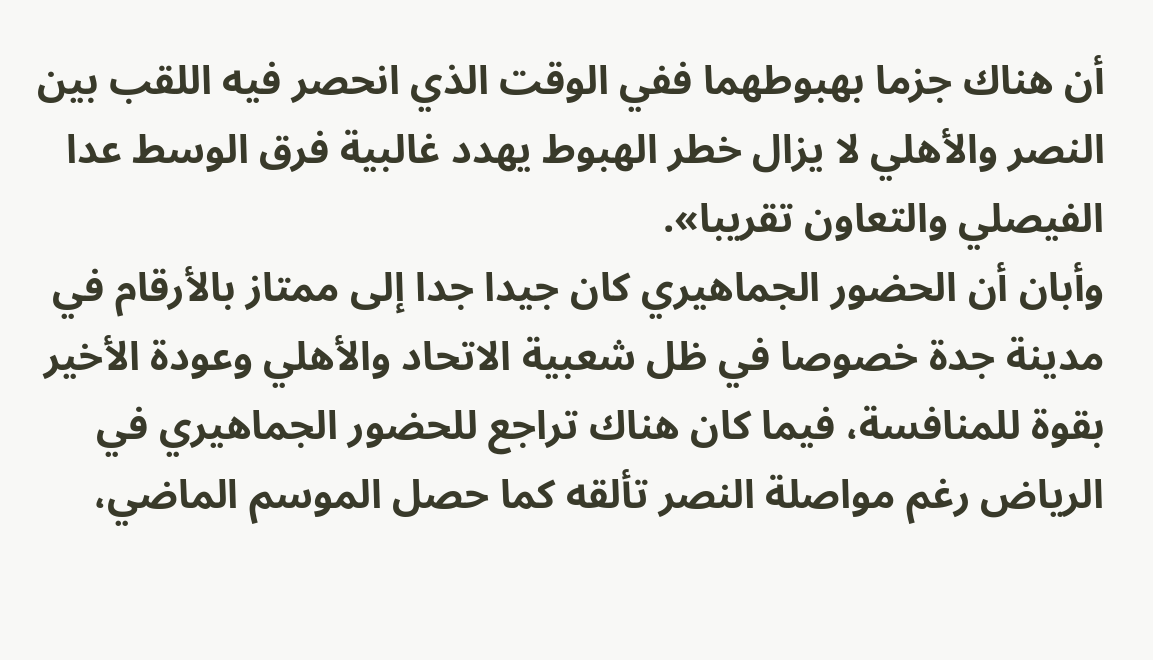أن هناك جزما بهبوطهما ففي الوقت الذي انحصر فيه اللقب بين النصر والأهلي لا يزال خطر الهبوط يهدد غالبية فرق الوسط عدا الفيصلي والتعاون تقريبا».
وأبان أن الحضور الجماهيري كان جيدا جدا إلى ممتاز بالأرقام في مدينة جدة خصوصا في ظل شعبية الاتحاد والأهلي وعودة الأخير بقوة للمنافسة، فيما كان هناك تراجع للحضور الجماهيري في الرياض رغم مواصلة النصر تألقه كما حصل الموسم الماضي،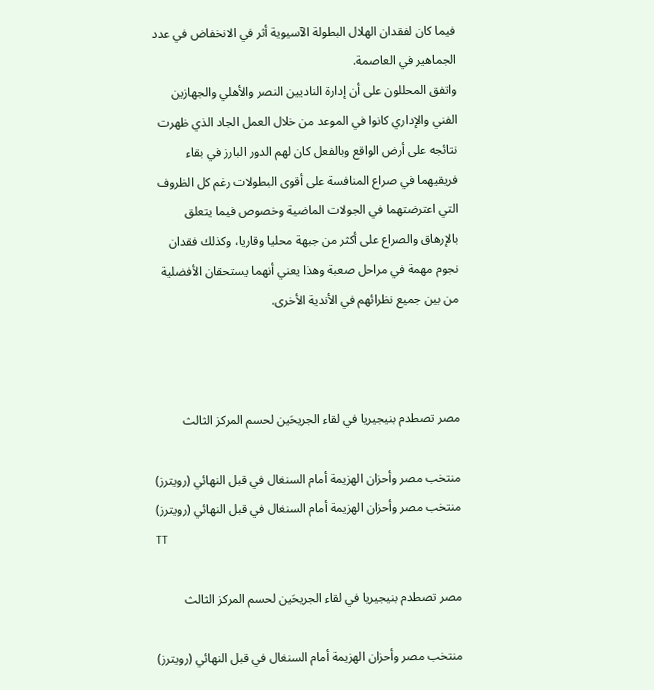فيما كان لفقدان الهلال البطولة الآسيوية أثر في الانخفاض في عدد الجماهير في العاصمة.
واتفق المحللون على أن إدارة الناديين النصر والأهلي والجهازين الفني والإداري كانوا في الموعد من خلال العمل الجاد الذي ظهرت نتائجه على أرض الواقع وبالفعل كان لهم الدور البارز في بقاء فريقيهما في صراع المنافسة على أقوى البطولات رغم كل الظروف التي اعترضتهما في الجولات الماضية وخصوص فيما يتعلق بالإرهاق والصراع على أكثر من جبهة محليا وقاريا، وكذلك فقدان نجوم مهمة في مراحل صعبة وهذا يعني أنهما يستحقان الأفضلية من بين جميع نظرائهم في الأندية الأخرى.



مصر تصطدم بنيجيريا في لقاء الجريحَين لحسم المركز الثالث

منتخب مصر وأحزان الهزيمة أمام السنغال في قبل النهائي (رويترز)
منتخب مصر وأحزان الهزيمة أمام السنغال في قبل النهائي (رويترز)
TT

مصر تصطدم بنيجيريا في لقاء الجريحَين لحسم المركز الثالث

منتخب مصر وأحزان الهزيمة أمام السنغال في قبل النهائي (رويترز)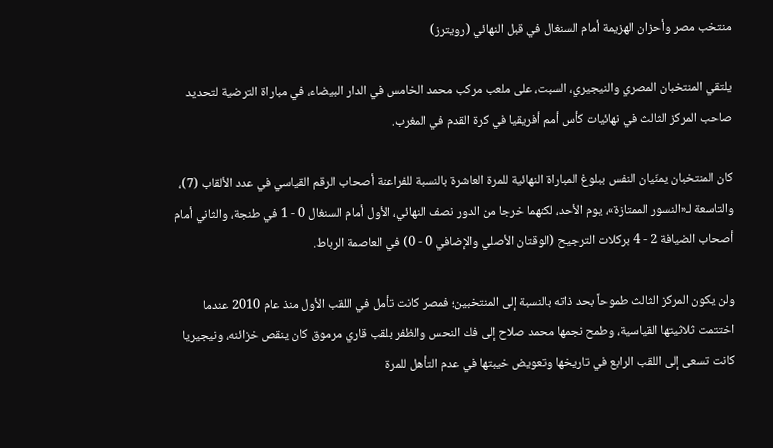منتخب مصر وأحزان الهزيمة أمام السنغال في قبل النهائي (رويترز)

يلتقي المنتخبان المصري والنيجيري، السبت، على ملعب مركب محمد الخامس في الدار البيضاء، في مباراة الترضية لتحديد صاحب المركز الثالث في نهائيات كأس أمم أفريقيا في كرة القدم في المغرب.

كان المنتخبان يمنّيان النفس ببلوغ المباراة النهائية للمرة العاشرة بالنسبة للفراعنة أصحاب الرقم القياسي في عدد الألقاب (7)، والتاسعة لـ«النسور الممتازة»، يوم الأحد، لكنهما خرجا من الدور نصف النهائي، الأول أمام السنغال 0 - 1 في طنجة، والثاني أمام أصحاب الضيافة 2 - 4 بركلات الترجيح (الوقتان الأصلي والإضافي 0 - 0) في العاصمة الرباط.

ولن يكون المركز الثالث طموحاً بحد ذاته بالنسبة إلى المنتخبين؛ فمصر كانت تأمل في اللقب الأول منذ عام 2010 عندما اختتمت ثلاثيتها القياسية، وطمح نجمها محمد صلاح إلى فك النحس والظفر بلقب قاري مرموق كان ينقص خزائنه، ونيجيريا كانت تسعى إلى اللقب الرابع في تاريخها وتعويض خيبتها في عدم التأهل للمرة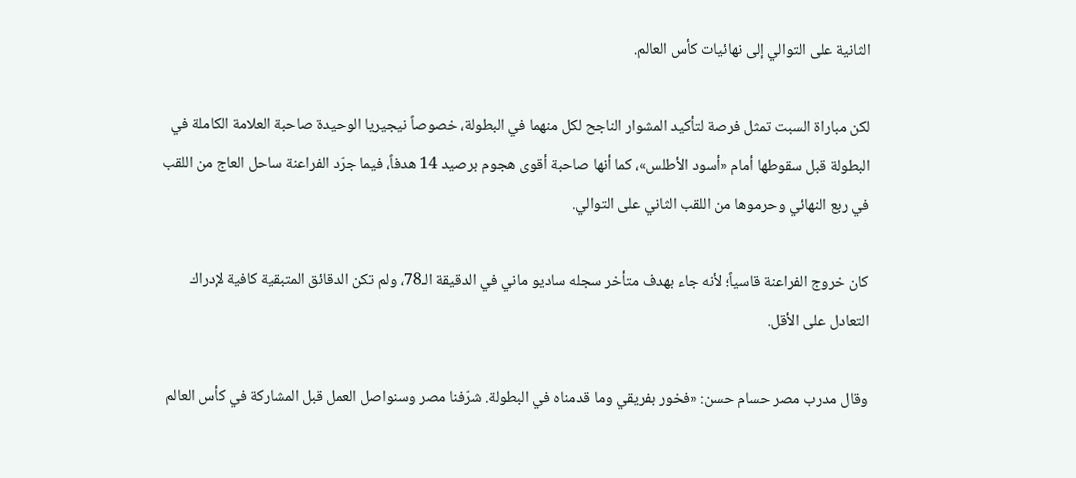الثانية على التوالي إلى نهائيات كأس العالم.

لكن مباراة السبت تمثل فرصة لتأكيد المشوار الناجح لكل منهما في البطولة، خصوصاً نيجيريا الوحيدة صاحبة العلامة الكاملة في البطولة قبل سقوطها أمام «أسود الأطلس»، كما أنها صاحبة أقوى هجوم برصيد 14 هدفاً، فيما جرّد الفراعنة ساحل العاج من اللقب في ربع النهائي وحرموها من اللقب الثاني على التوالي.

كان خروج الفراعنة قاسياً؛ لأنه جاء بهدف متأخر سجله ساديو ماني في الدقيقة الـ78، ولم تكن الدقائق المتبقية كافية لإدراك التعادل على الأقل.

وقال مدرب مصر حسام حسن: «فخور بفريقي وما قدمناه في البطولة. شرّفنا مصر وسنواصل العمل قبل المشاركة في كأس العالم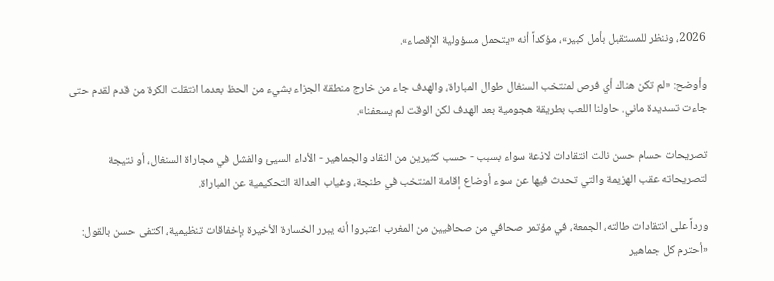2026، وننظر للمستقبل بأمل كبير»، مؤكداً أنه «يتحمل مسؤولية الإقصاء».

وأوضح: «لم تكن هناك أي فرص لمنتخب السنغال طوال المباراة، والهدف جاء من خارج منطقة الجزاء بشيء من الحظ بعدما انتقلت الكرة من قدم لقدم حتى جاءت تسديدة ماني. حاولنا اللعب بطريقة هجومية بعد الهدف لكن الوقت لم يسعفنا».

تصريحات حسام حسن نالت انتقادات لاذعة سواء بسبب - حسب كثيرين من النقاد والجماهير - الأداء السيئ والفشل في مجاراة السنغال، أو نتيجة لتصريحاته عقب الهزيمة والتي تحدث فيها عن سوء أوضاع إقامة المنتخب في طنجة، وغياب العدالة التحكيمية عن المباراة.

ورداً على انتقادات طالته، الجمعة، في مؤتمر صحافي من صحافيين من المغرب اعتبروا أنه يبرر الخسارة الأخيرة بإخفاقات تنظيمية، اكتفى حسن بالقول: «أحترم كل جماهير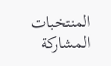المنتخبات المشاركة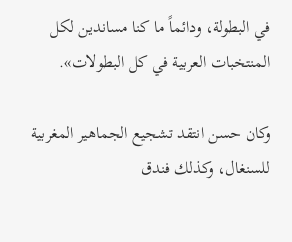في البطولة، ودائماً ما كنا مساندين لكل المنتخبات العربية في كل البطولات».

وكان حسن انتقد تشجيع الجماهير المغربية للسنغال، وكذلك فندق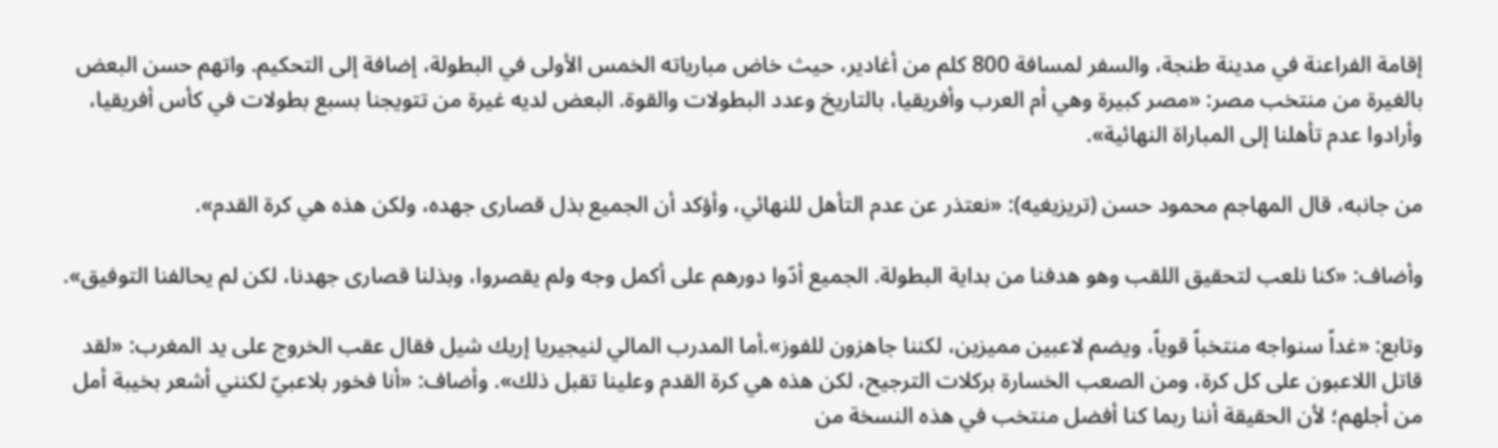إقامة الفراعنة في مدينة طنجة، والسفر لمسافة 800 كلم من أغادير، حيث خاض مبارياته الخمس الأولى في البطولة، إضافة إلى التحكيم. واتهم حسن البعض بالغيرة من منتخب مصر: «مصر كبيرة وهي أم العرب وأفريقيا، بالتاريخ وعدد البطولات والقوة. البعض لديه غيرة من تتويجنا بسبع بطولات في كأس أفريقيا، وأرادوا عدم تأهلنا إلى المباراة النهائية».

من جانبه، قال المهاجم محمود حسن (تريزيغيه): «نعتذر عن عدم التأهل للنهائي، وأؤكد أن الجميع بذل قصارى جهده، ولكن هذه هي كرة القدم».

وأضاف: «كنا نلعب لتحقيق اللقب وهو هدفنا من بداية البطولة. الجميع أدّوا دورهم على أكمل وجه ولم يقصروا، وبذلنا قصارى جهدنا، لكن لم يحالفنا التوفيق».

وتابع: «غداً سنواجه منتخباً قوياً، ويضم لاعبين مميزين، لكننا جاهزون للفوز».أما المدرب المالي لنيجيريا إريك شيل فقال عقب الخروج على يد المغرب: «لقد قاتل اللاعبون على كل كرة، ومن الصعب الخسارة بركلات الترجيح، لكن هذه هي كرة القدم وعلينا تقبل ذلك». وأضاف: «أنا فخور بلاعبيّ لكنني أشعر بخيبة أمل من أجلهم؛ لأن الحقيقة أننا ربما كنا أفضل منتخب في هذه النسخة من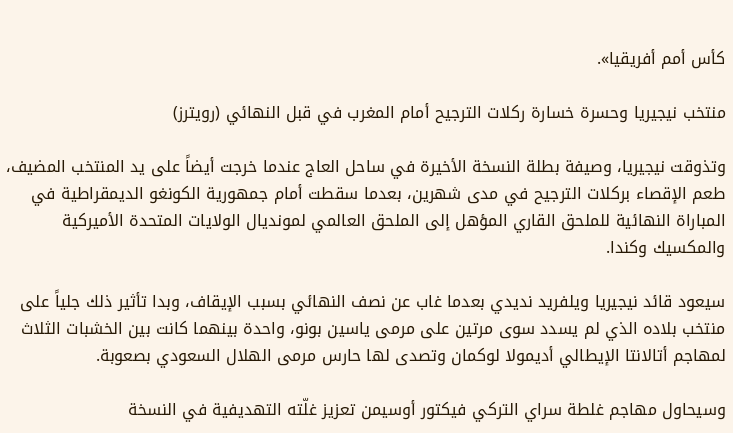كأس أمم أفريقيا».

منتخب نيجيريا وحسرة خسارة ركلات الترجيح أمام المغرب في قبل النهائي (رويترز)

وتذوقت نيجيريا، وصيفة بطلة النسخة الأخيرة في ساحل العاج عندما خرجت أيضاً على يد المنتخب المضيف، طعم الإقصاء بركلات الترجيح في مدى شهرين، بعدما سقطت أمام جمهورية الكونغو الديمقراطية في المباراة النهائية للملحق القاري المؤهل إلى الملحق العالمي لمونديال الولايات المتحدة الأميركية والمكسيك وكندا.

سيعود قائد نيجيريا ويلفريد نديدي بعدما غاب عن نصف النهائي بسبب الإيقاف، وبدا تأثير ذلك جلياً على منتخب بلاده الذي لم يسدد سوى مرتين على مرمى ياسين بونو، واحدة بينهما كانت بين الخشبات الثلاث لمهاجم أتالانتا الإيطالي أديمولا لوكمان وتصدى لها حارس مرمى الهلال السعودي بصعوبة.

وسيحاول مهاجم غلطة سراي التركي فيكتور أوسيمن تعزيز غلّته التهديفية في النسخة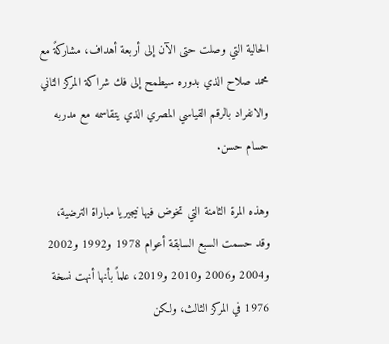الحالية التي وصلت حتى الآن إلى أربعة أهداف، مشاركةً مع محمد صلاح الذي بدوره سيطمح إلى فك شراكة المركز الثاني والانفراد بالرقم القياسي المصري الذي يتقاسمه مع مدربه حسام حسن.

وهذه المرة الثامنة التي تخوض فيها نيجيريا مباراة الترضية، وقد حسمت السبع السابقة أعوام 1978 و1992 و2002 و2004 و2006 و2010 و2019، علماً بأنها أنهت نسخة 1976 في المركز الثالث، ولكن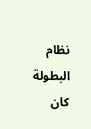نظام البطولة كان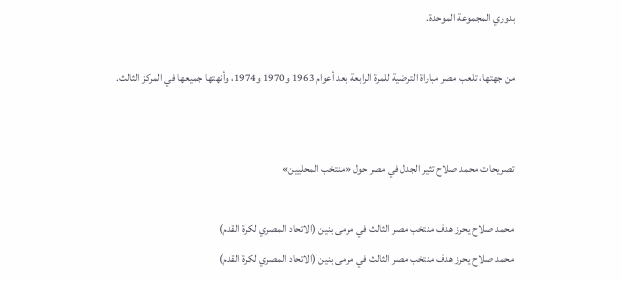بدوري المجموعة الموحدة.

من جهتها، تلعب مصر مباراة الترضية للمرة الرابعة بعد أعوام 1963 و1970 و1974، وأنهتها جميعها في المركز الثالث.


تصريحات محمد صلاح تثير الجدل في مصر حول «منتخب المحليين»

محمد صلاح يحرز هدف منتخب مصر الثالث في مرمى بنين (الاتحاد المصري لكرة القدم)
محمد صلاح يحرز هدف منتخب مصر الثالث في مرمى بنين (الاتحاد المصري لكرة القدم)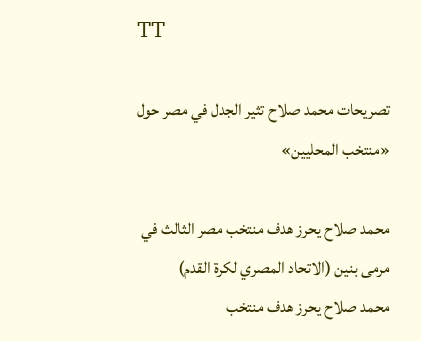TT

تصريحات محمد صلاح تثير الجدل في مصر حول «منتخب المحليين»

محمد صلاح يحرز هدف منتخب مصر الثالث في مرمى بنين (الاتحاد المصري لكرة القدم)
محمد صلاح يحرز هدف منتخب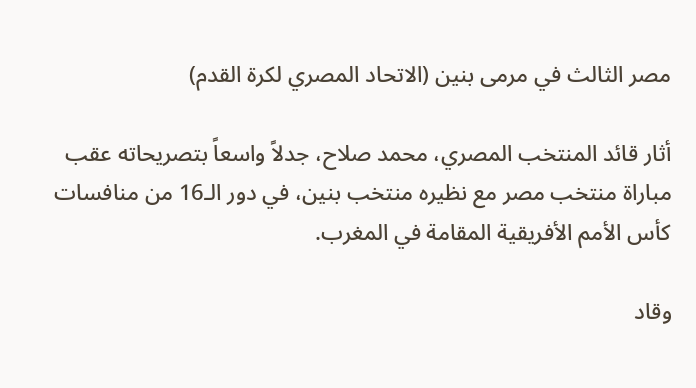مصر الثالث في مرمى بنين (الاتحاد المصري لكرة القدم)

أثار قائد المنتخب المصري، محمد صلاح، جدلاً واسعاً بتصريحاته عقب مباراة منتخب مصر مع نظيره منتخب بنين، في دور الـ16 من منافسات كأس الأمم الأفريقية المقامة في المغرب.

وقاد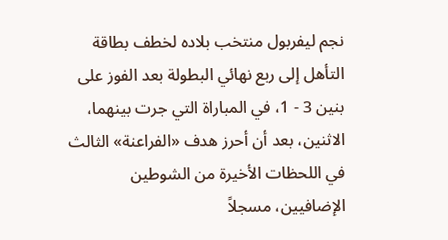نجم ليفربول منتخب بلاده لخطف بطاقة التأهل إلى ربع نهائي البطولة بعد الفوز على بنين 3 - 1، في المباراة التي جرت بينهما، الاثنين، بعد أن أحرز هدف «الفراعنة» الثالث في اللحظات الأخيرة من الشوطين الإضافيين، مسجلاً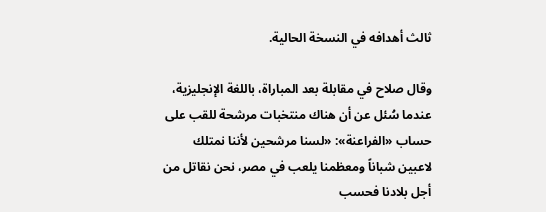ثالث أهدافه في النسخة الحالية.

وقال صلاح في مقابلة بعد المباراة، باللغة الإنجليزية، عندما سُئل عن أن هناك منتخبات مرشحة للقب على حساب «الفراعنة»: «لسنا مرشحين لأننا نمتلك لاعبين شباناً ومعظمنا يلعب في مصر، نحن نقاتل من أجل بلادنا فحسب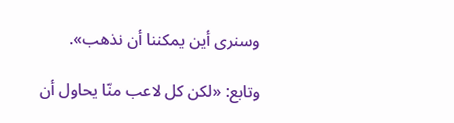وسنرى أين يمكننا أن نذهب».

وتابع: «لكن كل لاعب منّا يحاول أن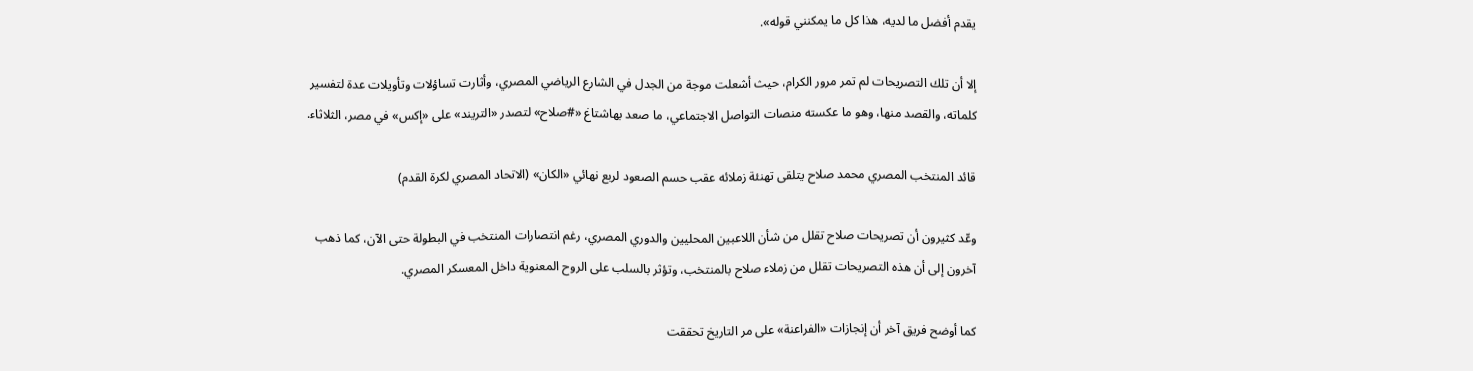يقدم أفضل ما لديه، هذا كل ما يمكنني قوله».

إلا أن تلك التصريحات لم تمر مرور الكرام، حيث أشعلت موجة من الجدل في الشارع الرياضي المصري، وأثارت تساؤلات وتأويلات عدة لتفسير كلماته، والقصد منها، وهو ما عكسته منصات التواصل الاجتماعي، ما صعد بهاشتاغ «#صلاح» لتصدر «التريند» على «إكس» في مصر، الثلاثاء.

قائد المنتخب المصري محمد صلاح يتلقى تهنئة زملائه عقب حسم الصعود لربع نهائي «الكان» (الاتحاد المصري لكرة القدم)

وعّد كثيرون أن تصريحات صلاح تقلل من شأن اللاعبين المحليين والدوري المصري، رغم انتصارات المنتخب في البطولة حتى الآن، كما ذهب آخرون إلى أن هذه التصريحات تقلل من زملاء صلاح بالمنتخب، وتؤثر بالسلب على الروح المعنوية داخل المعسكر المصري.

كما أوضح فريق آخر أن إنجازات «الفراعنة» على مر التاريخ تحققت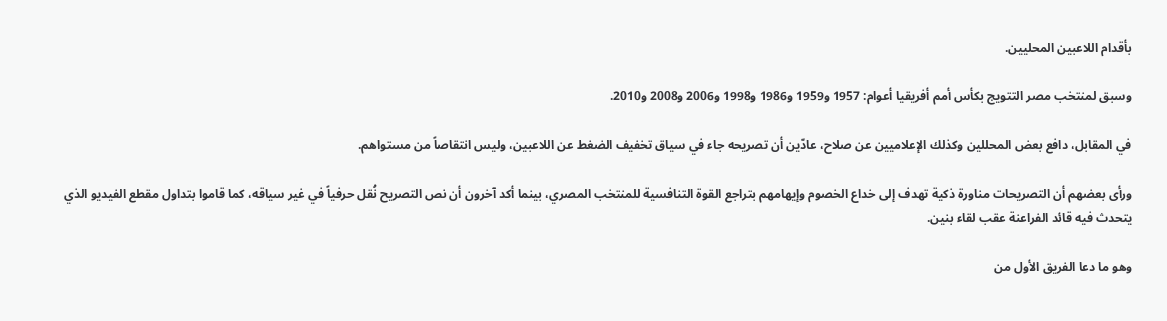بأقدام اللاعبين المحليين.

وسبق لمنتخب مصر التتويج بكأس أمم أفريقيا أعوام: 1957 و1959 و1986 و1998 و2006 و2008 و2010.

في المقابل، دافع بعض المحللين وكذلك الإعلاميين عن صلاح، عادّين أن تصريحه جاء في سياق تخفيف الضغط عن اللاعبين، وليس انتقاصاً من مستواهم.

ورأى بعضهم أن التصريحات مناورة ذكية تهدف إلى خداع الخصوم وإيهامهم بتراجع القوة التنافسية للمنتخب المصري، بينما أكد آخرون أن نص التصريح نُقل حرفياً في غير سياقه، كما قاموا بتداول مقطع الفيديو الذي يتحدث فيه قائد الفراعنة عقب لقاء بنين.

وهو ما دعا الفريق الأول من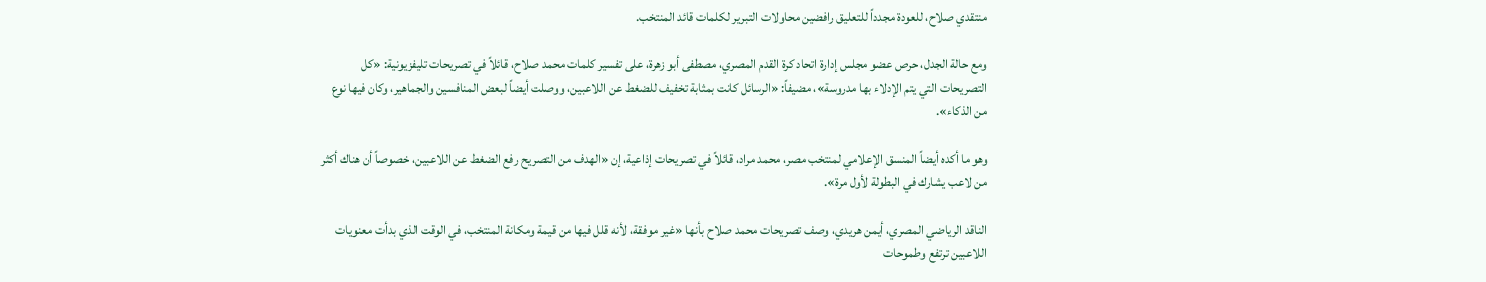منتقدي صلاح، للعودة مجدداً للتعليق رافضين محاولات التبرير لكلمات قائد المنتخب.

ومع حالة الجدل، حرص عضو مجلس إدارة اتحاد كرة القدم المصري، مصطفى أبو زهرة، على تفسير كلمات محمد صلاح، قائلاً في تصريحات تليفزيونية: «كل التصريحات التي يتم الإدلاء بها مدروسة»، مضيفاً: «الرسائل كانت بمثابة تخفيف للضغط عن اللاعبين، ووصلت أيضاً لبعض المنافسين والجماهير، وكان فيها نوع من الذكاء».

وهو ما أكده أيضاً المنسق الإعلامي لمنتخب مصر، محمد مراد، قائلاً في تصريحات إذاعية، إن «الهدف من التصريح رفع الضغط عن اللاعبين، خصوصاً أن هناك أكثر من لاعب يشارك في البطولة لأول مرة».

الناقد الرياضي المصري، أيمن هريدي، وصف تصريحات محمد صلاح بأنها «غير موفقة، لأنه قلل فيها من قيمة ومكانة المنتخب، في الوقت الذي بدأت معنويات اللاعبين ترتفع وطموحات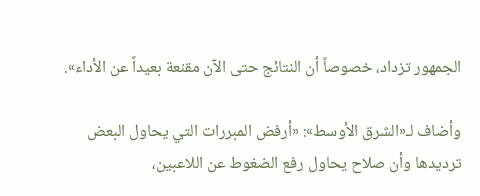الجمهور تزداد، خصوصاً أن النتائج حتى الآن مقنعة بعيداً عن الأداء».

وأضاف لـ«الشرق الأوسط»: «أرفض المبررات التي يحاول البعض ترديدها وأن صلاح يحاول رفع الضغوط عن اللاعبين،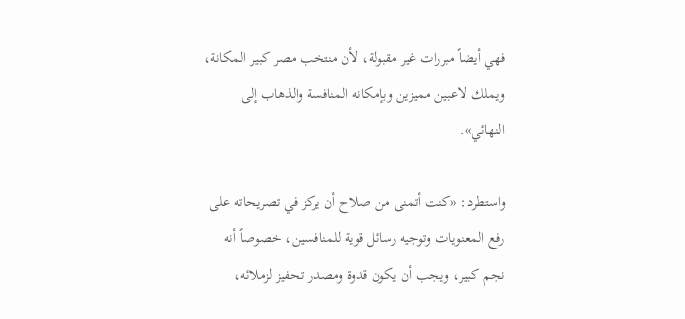فهي أيضاً مبررات غير مقبولة، لأن منتخب مصر كبير المكانة، ويملك لاعبين مميزين وبإمكانه المنافسة والذهاب إلى النهائي».

واستطرد: «كنت أتمنى من صلاح أن يركز في تصريحاته على رفع المعنويات وتوجيه رسائل قوية للمنافسين، خصوصاً أنه نجم كبير، ويجب أن يكون قدوة ومصدر تحفيز لزملائه،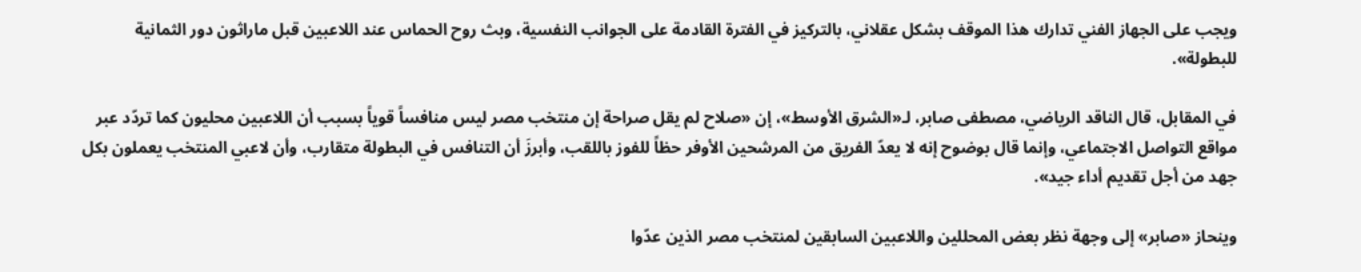ويجب على الجهاز الفني تدارك هذا الموقف بشكل عقلاني، بالتركيز في الفترة القادمة على الجوانب النفسية، وبث روح الحماس عند اللاعبين قبل ماراثون دور الثمانية للبطولة».

في المقابل، قال الناقد الرياضي، مصطفى صابر، لـ«الشرق الأوسط»، إن «صلاح لم يقل صراحة إن منتخب مصر ليس منافساً قوياً بسبب أن اللاعبين محليون كما تردّد عبر مواقع التواصل الاجتماعي، وإنما قال بوضوح إنه لا يعدّ الفريق من المرشحين الأوفر حظاً للفوز باللقب، وأبرزَ أن التنافس في البطولة متقارب، وأن لاعبي المنتخب يعملون بكل جهد من أجل تقديم أداء جيد».

وينحاز «صابر» إلى وجهة نظر بعض المحللين واللاعبين السابقين لمنتخب مصر الذين عدّوا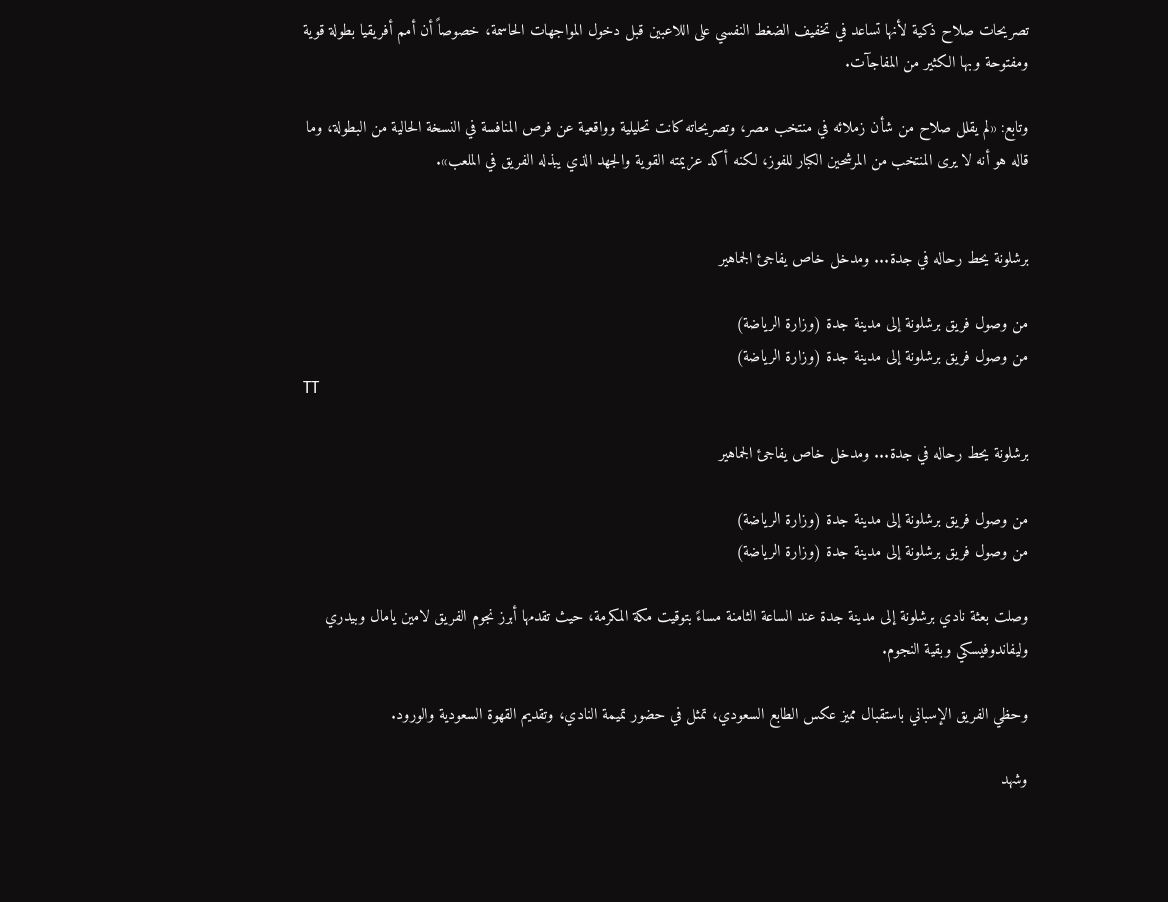تصريحات صلاح ذكية لأنها تساعد في تخفيف الضغط النفسي على اللاعبين قبل دخول المواجهات الحاسمة، خصوصاً أن أمم أفريقيا بطولة قوية ومفتوحة وبها الكثير من المفاجآت.

وتابع: «لم يقلل صلاح من شأن زملائه في منتخب مصر، وتصريحاته كانت تحليلية وواقعية عن فرص المنافسة في النسخة الحالية من البطولة، وما قاله هو أنه لا يرى المنتخب من المرشحين الكبار للفوز، لكنه أكد عزيمته القوية والجهد الذي يبذله الفريق في الملعب».


برشلونة يحط رحاله في جدة... ومدخل خاص يفاجئ الجماهير

من وصول فريق برشلونة إلى مدينة جدة (وزارة الرياضة)
من وصول فريق برشلونة إلى مدينة جدة (وزارة الرياضة)
TT

برشلونة يحط رحاله في جدة... ومدخل خاص يفاجئ الجماهير

من وصول فريق برشلونة إلى مدينة جدة (وزارة الرياضة)
من وصول فريق برشلونة إلى مدينة جدة (وزارة الرياضة)

وصلت بعثة نادي برشلونة إلى مدينة جدة عند الساعة الثامنة مساءً بتوقيت مكة المكرمة، حيث تقدمها أبرز نجوم الفريق لامين يامال وبيدري وليفاندوفيسكي وبقية النجوم.

وحظي الفريق الإسباني باستقبال مميز عكس الطابع السعودي، تمثل في حضور تميمة النادي، وتقديم القهوة السعودية والورود.

وشهد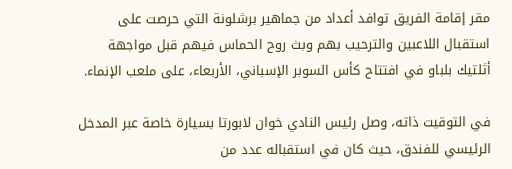مقر إقامة الفريق توافد أعداد من جماهير برشلونة التي حرصت على استقبال اللاعبين والترحيب بهم وبث روح الحماس فيهم قبل مواجهة أثلتيك بلباو في افتتاح كأس السوبر الإسباني، الأربعاء، على ملعب الإنماء.

في التوقيت ذاته، وصل رئيس النادي خوان لابورتا بسيارة خاصة عبر المدخل الرئيسي للفندق، حيث كان في استقباله عدد من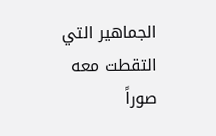الجماهير التي التقطت معه صوراً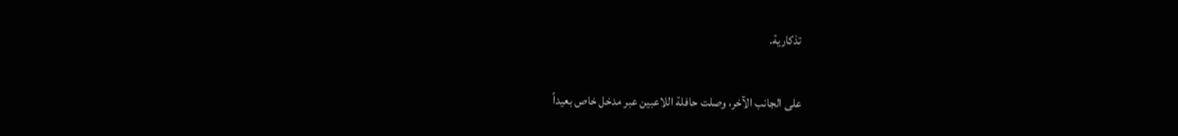تذكارية.

على الجانب الآخر، وصلت حافلة اللاعبين عبر مدخل خاص بعيداً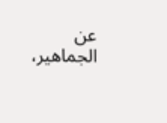عن الجماهير،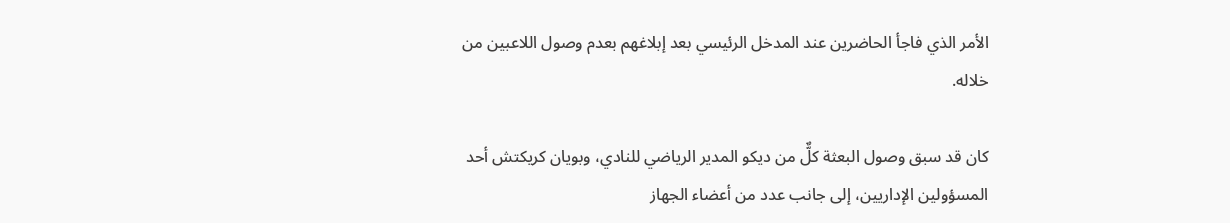الأمر الذي فاجأ الحاضرين عند المدخل الرئيسي بعد إبلاغهم بعدم وصول اللاعبين من خلاله.

كان قد سبق وصول البعثة كلٌّ من ديكو المدير الرياضي للنادي، وبويان كريكتش أحد المسؤولين الإداريين، إلى جانب عدد من أعضاء الجهاز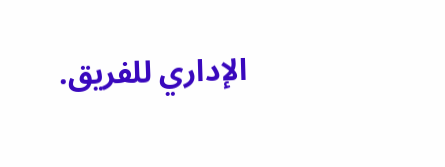الإداري للفريق.